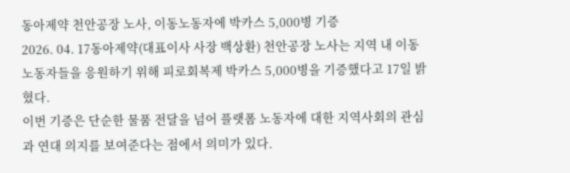동아제약 천안공장 노사, 이동노동자에 박카스 5,000병 기증
2026. 04. 17동아제약(대표이사 사장 백상환) 천안공장 노사는 지역 내 이동노동자들을 응원하기 위해 피로회복제 박카스 5,000병을 기증했다고 17일 밝혔다.
이번 기증은 단순한 물품 전달을 넘어 플랫폼 노동자에 대한 지역사회의 관심과 연대 의지를 보여준다는 점에서 의미가 있다.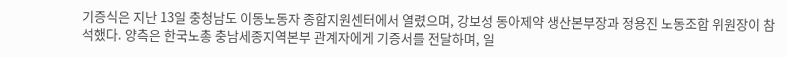기증식은 지난 13일 충청남도 이동노동자 종합지원센터에서 열렸으며, 강보성 동아제약 생산본부장과 정용진 노동조합 위원장이 참석했다. 양측은 한국노총 충남세종지역본부 관계자에게 기증서를 전달하며, 일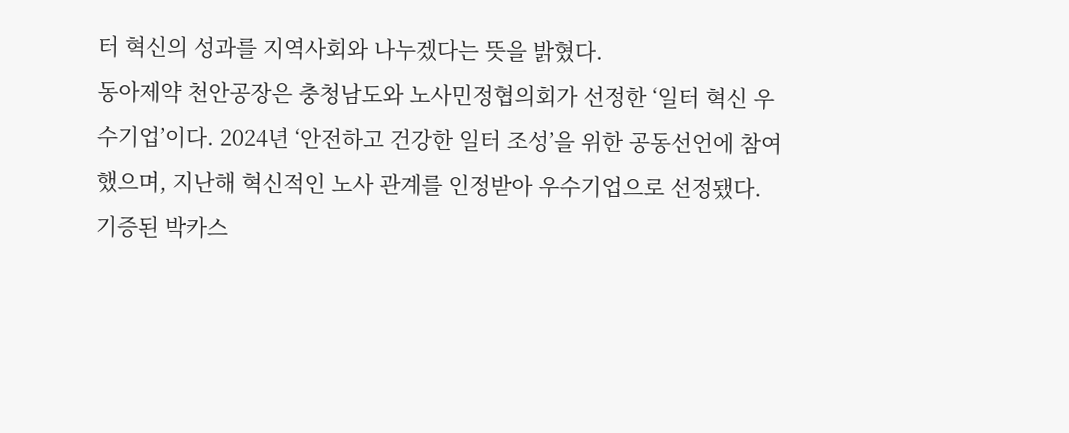터 혁신의 성과를 지역사회와 나누겠다는 뜻을 밝혔다.
동아제약 천안공장은 충청남도와 노사민정협의회가 선정한 ‘일터 혁신 우수기업’이다. 2024년 ‘안전하고 건강한 일터 조성’을 위한 공동선언에 참여했으며, 지난해 혁신적인 노사 관계를 인정받아 우수기업으로 선정됐다.
기증된 박카스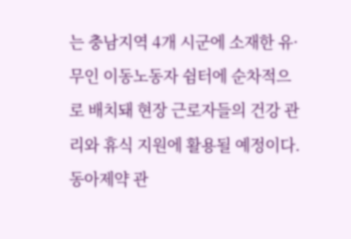는 충남지역 4개 시군에 소재한 유·무인 이동노동자 쉼터에 순차적으로 배치돼 현장 근로자들의 건강 관리와 휴식 지원에 활용될 예정이다.
동아제약 관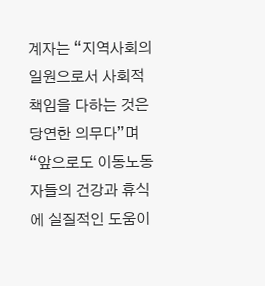계자는 “지역사회의 일원으로서 사회적 책임을 다하는 것은 당연한 의무다”며 “앞으로도 이동노동자들의 건강과 휴식에 실질적인 도움이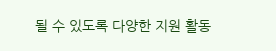될 수 있도록 다양한 지원 활동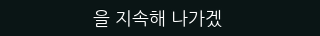을 지속해 나가겠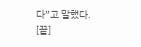다”고 말했다. [끝]